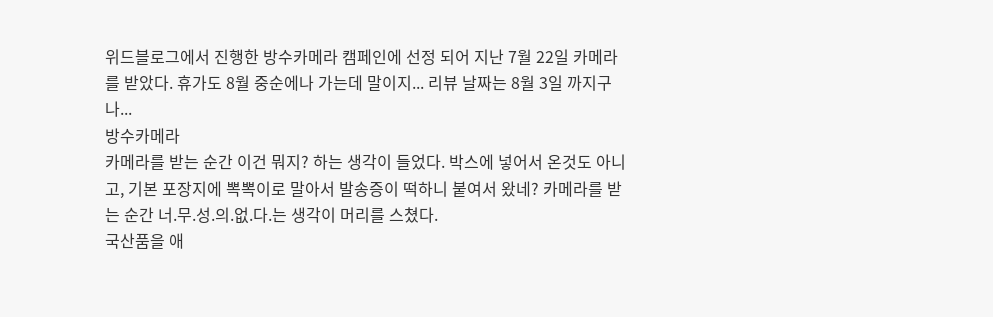위드블로그에서 진행한 방수카메라 캠페인에 선정 되어 지난 7월 22일 카메라를 받았다. 휴가도 8월 중순에나 가는데 말이지... 리뷰 날짜는 8월 3일 까지구나...
방수카메라
카메라를 받는 순간 이건 뭐지? 하는 생각이 들었다. 박스에 넣어서 온것도 아니고, 기본 포장지에 뽁뽁이로 말아서 발송증이 떡하니 붙여서 왔네? 카메라를 받는 순간 너.무.성.의.없.다.는 생각이 머리를 스쳤다.
국산품을 애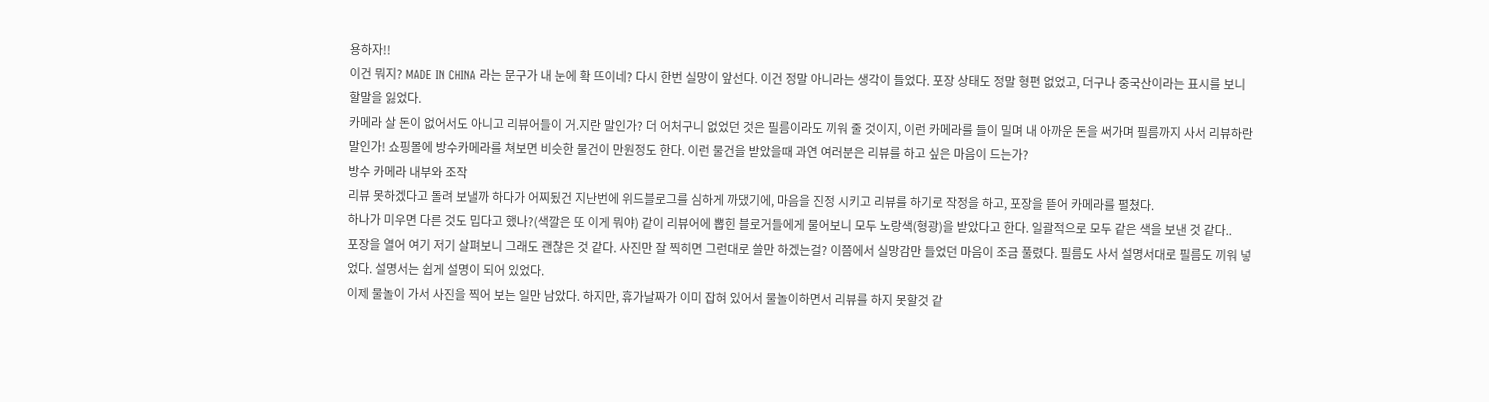용하자!!
이건 뭐지? MADE IN CHINA 라는 문구가 내 눈에 확 뜨이네? 다시 한번 실망이 앞선다. 이건 정말 아니라는 생각이 들었다. 포장 상태도 정말 형편 없었고, 더구나 중국산이라는 표시를 보니 할말을 잃었다.
카메라 살 돈이 없어서도 아니고 리뷰어들이 거.지란 말인가? 더 어처구니 없었던 것은 필름이라도 끼워 줄 것이지, 이런 카메라를 들이 밀며 내 아까운 돈을 써가며 필름까지 사서 리뷰하란 말인가! 쇼핑몰에 방수카메라를 쳐보면 비슷한 물건이 만원정도 한다. 이런 물건을 받았을때 과연 여러분은 리뷰를 하고 싶은 마음이 드는가?
방수 카메라 내부와 조작
리뷰 못하겠다고 돌려 보낼까 하다가 어찌됬건 지난번에 위드블로그를 심하게 까댔기에, 마음을 진정 시키고 리뷰를 하기로 작정을 하고, 포장을 뜯어 카메라를 펼쳤다.
하나가 미우면 다른 것도 밉다고 했나?(색깔은 또 이게 뭐야) 같이 리뷰어에 뽑힌 블로거들에게 물어보니 모두 노랑색(형광)을 받았다고 한다. 일괄적으로 모두 같은 색을 보낸 것 같다..
포장을 열어 여기 저기 살펴보니 그래도 괜찮은 것 같다. 사진만 잘 찍히면 그런대로 쓸만 하겠는걸? 이쯤에서 실망감만 들었던 마음이 조금 풀렸다. 필름도 사서 설명서대로 필름도 끼워 넣었다. 설명서는 쉽게 설명이 되어 있었다.
이제 물놀이 가서 사진을 찍어 보는 일만 남았다. 하지만, 휴가날짜가 이미 잡혀 있어서 물놀이하면서 리뷰를 하지 못할것 같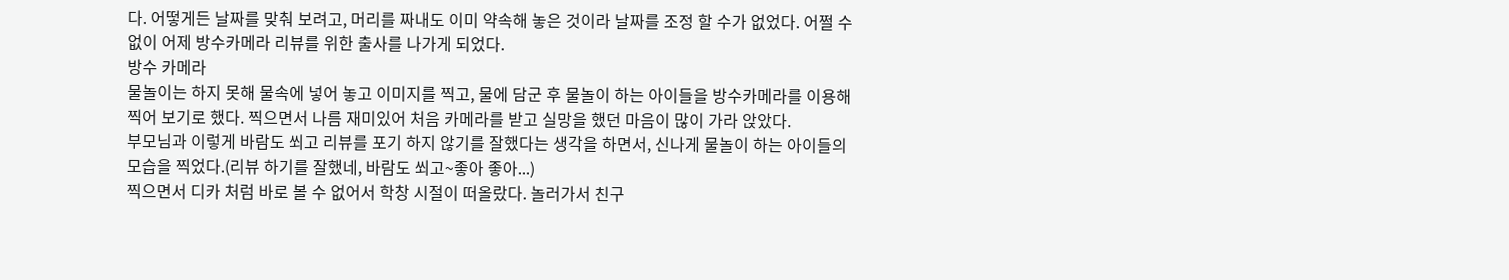다. 어떻게든 날짜를 맞춰 보려고, 머리를 짜내도 이미 약속해 놓은 것이라 날짜를 조정 할 수가 없었다. 어쩔 수 없이 어제 방수카메라 리뷰를 위한 출사를 나가게 되었다.
방수 카메라
물놀이는 하지 못해 물속에 넣어 놓고 이미지를 찍고, 물에 담군 후 물놀이 하는 아이들을 방수카메라를 이용해 찍어 보기로 했다. 찍으면서 나름 재미있어 처음 카메라를 받고 실망을 했던 마음이 많이 가라 앉았다.
부모님과 이렇게 바람도 쐬고 리뷰를 포기 하지 않기를 잘했다는 생각을 하면서, 신나게 물놀이 하는 아이들의 모습을 찍었다.(리뷰 하기를 잘했네, 바람도 쐬고~좋아 좋아...)
찍으면서 디카 처럼 바로 볼 수 없어서 학창 시절이 떠올랐다. 놀러가서 친구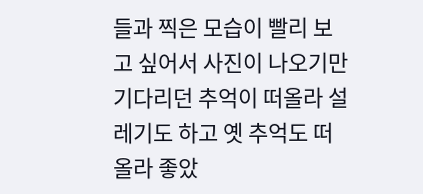들과 찍은 모습이 빨리 보고 싶어서 사진이 나오기만 기다리던 추억이 떠올라 설레기도 하고 옛 추억도 떠올라 좋았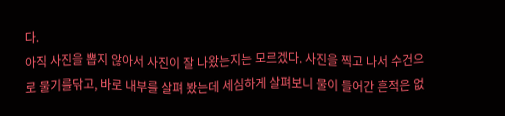다.
아직 사진을 뽑지 않아서 사진이 잘 나왔는지는 모르겠다. 사진을 찍고 나서 수건으로 물기를닦고, 바로 내부를 살펴 봤는데 세심하게 살펴보니 물이 들어간 흔적은 없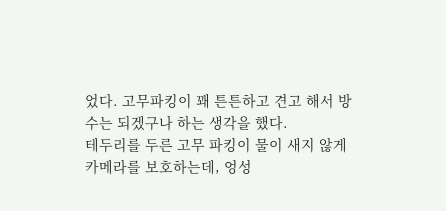었다. 고무파킹이 꽤 튼튼하고 견고 해서 방수는 되겠구나 하는 생각을 했다.
테두리를 두른 고무 파킹이 물이 새지 않게 카메라를 보호하는데, 엉성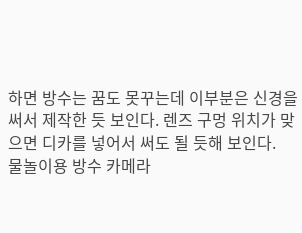하면 방수는 꿈도 못꾸는데 이부분은 신경을 써서 제작한 듯 보인다. 렌즈 구멍 위치가 맞으면 디카를 넣어서 써도 될 듯해 보인다.
물놀이용 방수 카메라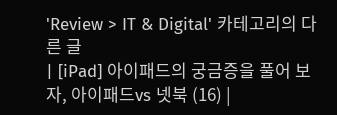'Review > IT & Digital' 카테고리의 다른 글
| [iPad] 아이패드의 궁금증을 풀어 보자, 아이패드vs 넷북 (16) |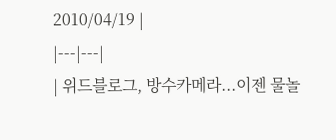2010/04/19 |
|---|---|
| 위드블로그, 방수카메라...이젠 물놀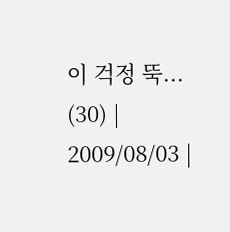이 걱정 뚝... (30) | 2009/08/03 |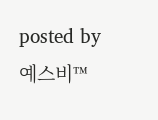posted by 예스비™